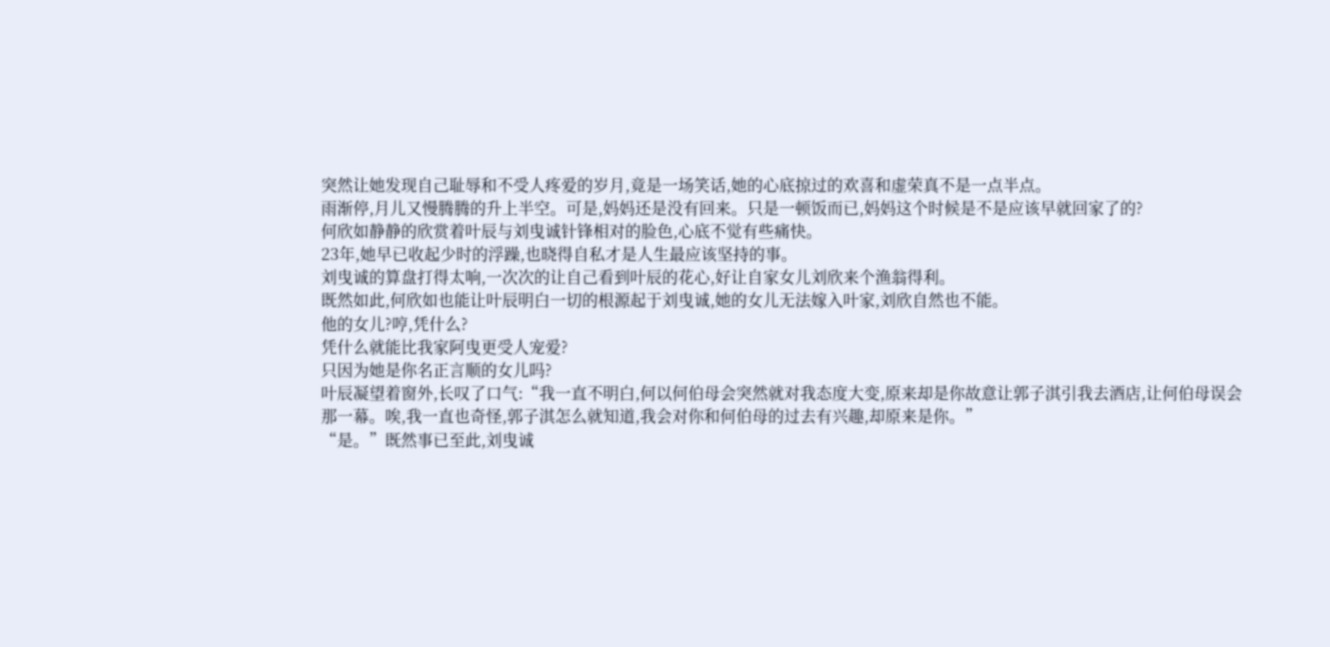突然让她发现自己耻辱和不受人疼爱的岁月,竟是一场笑话,她的心底掠过的欢喜和虚荣真不是一点半点。
雨渐停,月儿又慢腾腾的升上半空。可是,妈妈还是没有回来。只是一顿饭而已,妈妈这个时候是不是应该早就回家了的?
何欣如静静的欣赏着叶辰与刘曳诚针锋相对的脸色,心底不觉有些痛快。
23年,她早已收起少时的浮躁,也晓得自私才是人生最应该坚持的事。
刘曳诚的算盘打得太响,一次次的让自己看到叶辰的花心,好让自家女儿刘欣来个渔翁得利。
既然如此,何欣如也能让叶辰明白一切的根源起于刘曳诚,她的女儿无法嫁入叶家,刘欣自然也不能。
他的女儿?哼,凭什么?
凭什么就能比我家阿曳更受人宠爱?
只因为她是你名正言顺的女儿吗?
叶辰凝望着窗外,长叹了口气:“我一直不明白,何以何伯母会突然就对我态度大变,原来却是你故意让郭子淇引我去酒店,让何伯母误会那一幕。唉,我一直也奇怪,郭子淇怎么就知道,我会对你和何伯母的过去有兴趣,却原来是你。”
“是。”既然事已至此,刘曳诚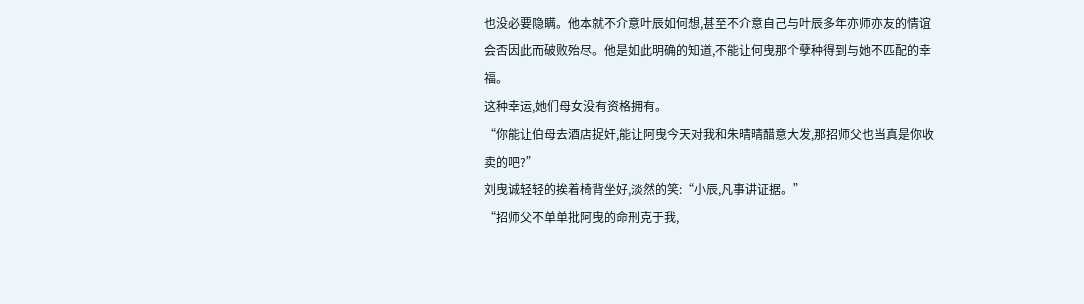也没必要隐瞒。他本就不介意叶辰如何想,甚至不介意自己与叶辰多年亦师亦友的情谊会否因此而破败殆尽。他是如此明确的知道,不能让何曳那个孽种得到与她不匹配的幸福。
这种幸运,她们母女没有资格拥有。
“你能让伯母去酒店捉奸,能让阿曳今天对我和朱晴晴醋意大发,那招师父也当真是你收卖的吧?”
刘曳诚轻轻的挨着椅背坐好,淡然的笑:“小辰,凡事讲证据。”
“招师父不单单批阿曳的命刑克于我,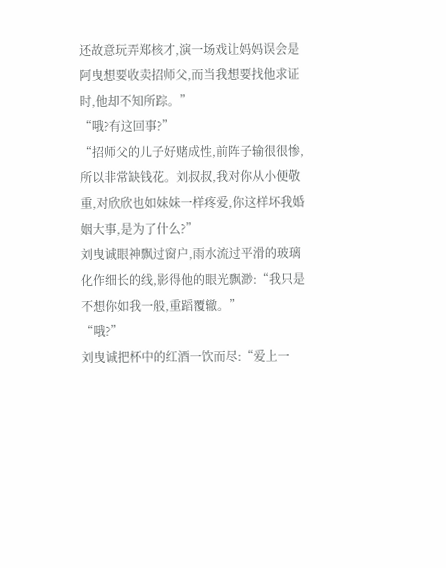还故意玩弄郑核才,演一场戏让妈妈误会是阿曳想要收卖招师父,而当我想要找他求证时,他却不知所踪。”
“哦?有这回事?”
“招师父的儿子好赌成性,前阵子输很很惨,所以非常缺钱花。刘叔叔,我对你从小便敬重,对欣欣也如妹妹一样疼爱,你这样坏我婚姻大事,是为了什么?”
刘曳诚眼神飘过窗户,雨水流过平滑的玻璃化作细长的线,影得他的眼光飘渺:“我只是不想你如我一般,重蹈覆辙。”
“哦?”
刘曳诚把杯中的红酒一饮而尽:“爱上一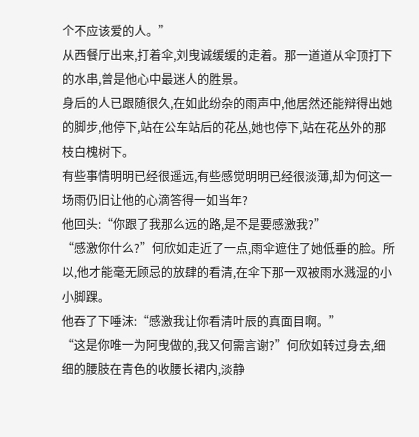个不应该爱的人。”
从西餐厅出来,打着伞,刘曳诚缓缓的走着。那一道道从伞顶打下的水串,曾是他心中最迷人的胜景。
身后的人已跟随很久,在如此纷杂的雨声中,他居然还能辩得出她的脚步,他停下,站在公车站后的花丛,她也停下,站在花丛外的那枝白槐树下。
有些事情明明已经很遥远,有些感觉明明已经很淡薄,却为何这一场雨仍旧让他的心滴答得一如当年?
他回头:“你跟了我那么远的路,是不是要感激我?”
“感激你什么?”何欣如走近了一点,雨伞遮住了她低垂的脸。所以,他才能毫无顾忌的放肆的看清,在伞下那一双被雨水溅湿的小小脚踝。
他吞了下唾沫:“感激我让你看清叶辰的真面目啊。”
“这是你唯一为阿曳做的,我又何需言谢?”何欣如转过身去,细细的腰肢在青色的收腰长裙内,淡静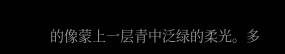的像蒙上一层青中泛绿的柔光。多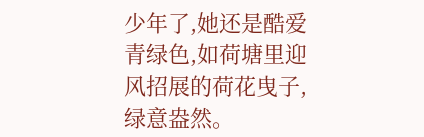少年了,她还是酷爱青绿色,如荷塘里迎风招展的荷花曳子,绿意盎然。